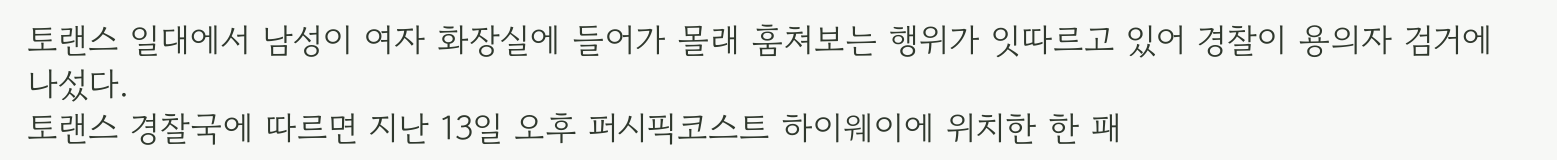토랜스 일대에서 남성이 여자 화장실에 들어가 몰래 훔쳐보는 행위가 잇따르고 있어 경찰이 용의자 검거에 나섰다.
토랜스 경찰국에 따르면 지난 13일 오후 퍼시픽코스트 하이웨이에 위치한 한 패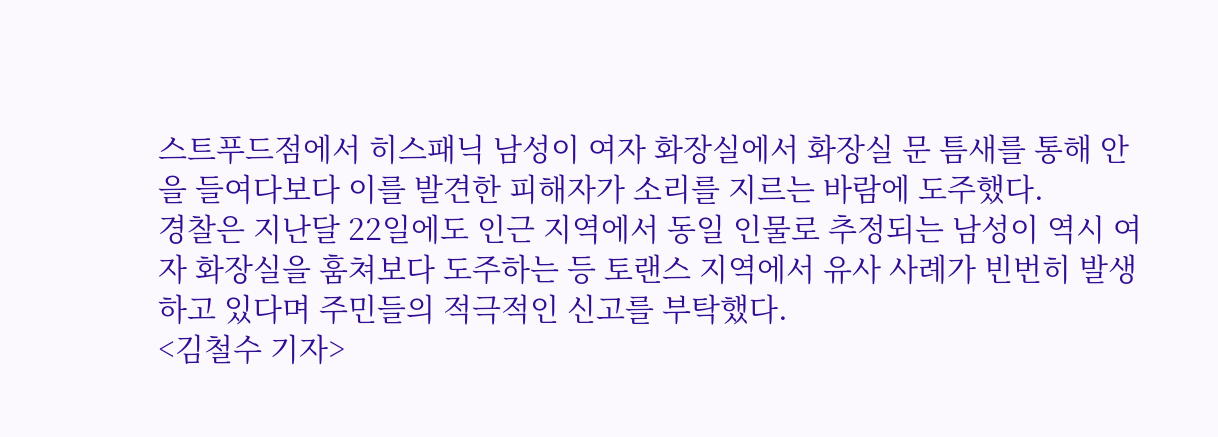스트푸드점에서 히스패닉 남성이 여자 화장실에서 화장실 문 틈새를 통해 안을 들여다보다 이를 발견한 피해자가 소리를 지르는 바람에 도주했다.
경찰은 지난달 22일에도 인근 지역에서 동일 인물로 추정되는 남성이 역시 여자 화장실을 훔쳐보다 도주하는 등 토랜스 지역에서 유사 사례가 빈번히 발생하고 있다며 주민들의 적극적인 신고를 부탁했다.
<김철수 기자>